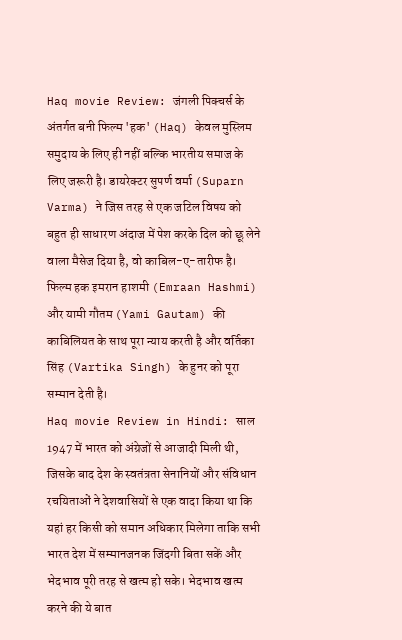Haq movie Review: जंगली पिक्चर्स के अंतर्गत बनी फिल्म 'हक' (Haq) केवल मुस्लिम समुदाय के लिए ही नहीं बल्कि भारतीय समाज के लिए जरूरी है। डायरेक्टर सुपर्ण वर्मा (Suparn Varma) ने जिस तरह से एक जटिल विषय को बहुत ही साधारण अंदाज में पेश करके दिल को छू लेने वाला मैसेज दिया है, वो काबिल-ए-तारीफ है। फिल्म हक इमरान हाशमी (Emraan Hashmi) और यामी गौतम (Yami Gautam) की काबिलियत के साथ पूरा न्याय करती है और वर्तिका सिंह (Vartika Singh) के हुनर को पूरा सम्मान देती है।
Haq movie Review in Hindi: साल 1947 में भारत को अंग्रेजों से आजादी मिली थी, जिसके बाद देश के स्वतंत्रता सेनानियों और संविधान रचयिताओं ने देशवासियों से एक वादा किया था कि यहां हर किसी को समान अधिकार मिलेगा ताकि सभी भारत देश में सम्मानजनक जिंदगी बिता सकें और भेदभाव पूरी तरह से खत्म हो सके। भेदभाव खत्म करने की ये बात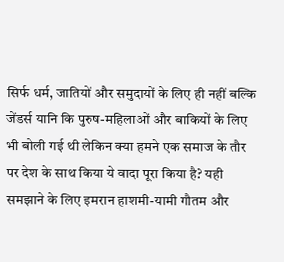सिर्फ धर्म, जातियों और समुदायों के लिए ही नहीं बल्कि जेंडर्स यानि कि पुरुष-महिलाओं और बाकियों के लिए भी बोली गई थी लेकिन क्या हमने एक समाज के तौर पर देश के साथ किया ये वादा पूरा किया है? यही समझाने के लिए इमरान हाशमी-यामी गौतम और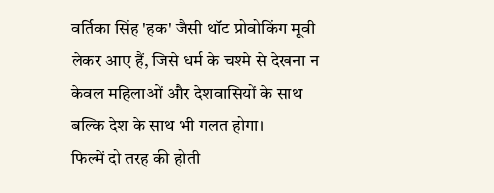वर्तिका सिंह 'हक' जैसी थॉट प्रोवोकिंग मूवी लेकर आए हैं, जिसे धर्म के चश्मे से देखना न केवल महिलाओं और देशवासियों के साथ बल्कि देश के साथ भी गलत होगा।
फिल्में दो तरह की होती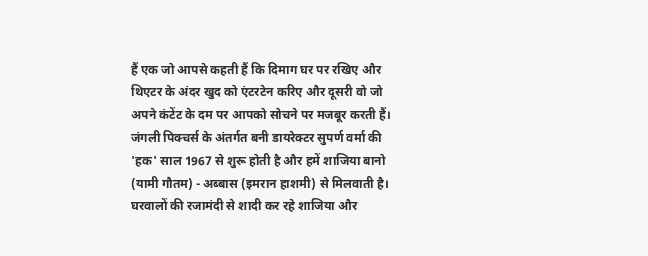हैं एक जो आपसे कहती हैं कि दिमाग घर पर रखिए और थिएटर के अंदर खुद को एंटरटेन करिए और दूसरी वो जो अपने कंटेंट के दम पर आपको सोचने पर मजबूर करती हैं। जंगली पिक्चर्स के अंतर्गत बनी डायरेक्टर सुपर्ण वर्मा की 'हक' साल 1967 से शुरू होती है और हमें शाजिया बानो (यामी गौतम) - अब्बास (इमरान हाशमी) से मिलवाती है। घरवालों की रजामंदी से शादी कर रहे शाजिया और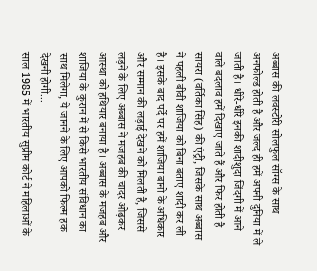अब्बास की लवस्टोरी सोलफुल सॉग्स के साथ अनफोल्ड होती है और जल्द ही हमें अपनी दुनिया में ले जाती है। धीरे-धीरे इनकी शादीशुदा जिंदगी में आने वाले बदलाव हमें दिखाए जाते हैं और फिर होती है सायरा (वर्तिका सिंह) की एंट्री, जिसके साथ अब्बास ने पहली बीवी शाजिया को बिना बताए शादी कर ली है। इसके बाद पर्दे पर हमें शाजिया बानो के अधिकार और सम्मान की लड़ाई देखने को मिलती है, जिससे लड़ने के लिए अब्बास ने मजहब की चादर ओढ़कर आस्था को हथियार बनाया है। अब्बास के मजहब और शाजिया के कुरान में से किसे भारतीय संविधान का साथ मिलेगा, ये जानने के लिए आपको फिल्म हक देखनी होगी...
साल 1985 में भारतीय सुप्रीम कोर्ट ने महिलाओं के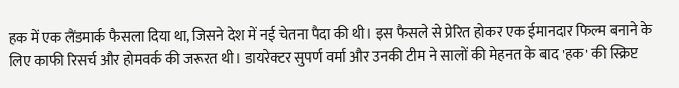हक में एक लैंडमार्क फैसला दिया था, जिसने देश में नई चेतना पैदा की थी। इस फैसले से प्रेरित होकर एक ईमानदार फिल्म बनाने के लिए काफी रिसर्च और होमवर्क की जरूरत थी। डायरेक्टर सुपर्ण वर्मा और उनकी टीम ने सालों की मेहनत के बाद 'हक' की स्क्रिप्ट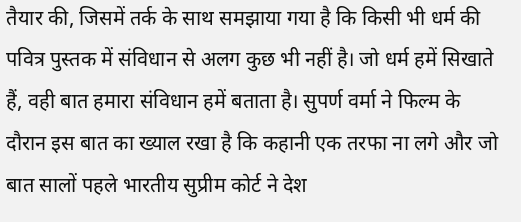तैयार की, जिसमें तर्क के साथ समझाया गया है कि किसी भी धर्म की पवित्र पुस्तक में संविधान से अलग कुछ भी नहीं है। जो धर्म हमें सिखाते हैं, वही बात हमारा संविधान हमें बताता है। सुपर्ण वर्मा ने फिल्म के दौरान इस बात का ख्याल रखा है कि कहानी एक तरफा ना लगे और जो बात सालों पहले भारतीय सुप्रीम कोर्ट ने देश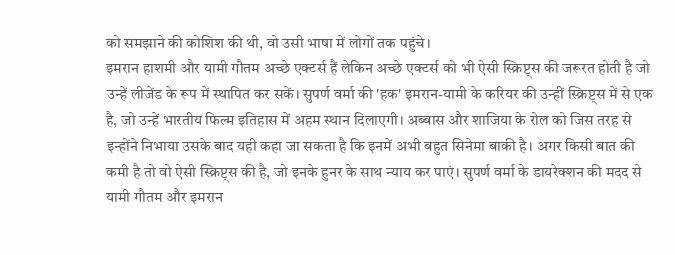को समझाने की कोशिश की थी, वो उसी भाषा में लोगों तक पहुंचे।
इमरान हाशमी और यामी गौतम अच्छे एक्टर्स हैं लेकिन अच्छे एक्टर्स को भी ऐसी स्क्रिप्ट्स की जरूरत होती है जो उन्हें लीजेंड के रूप में स्थापित कर सकें। सुपर्ण वर्मा की 'हक' इमरान-यामी के करियर की उन्हीं स्क्रिप्ट्स में से एक है, जो उन्हें भारतीय फिल्म इतिहास में अहम स्थान दिलाएगी। अब्बास और शाजिया के रोल को जिस तरह से इन्होंने निभाया उसके बाद यही कहा जा सकता है कि इनमें अभी बहुत सिनेमा बाकी है। अगर किसी बात की कमी है तो वो ऐसी स्क्रिप्ट्स की है, जो इनके हुनर के साथ न्याय कर पाएं। सुपर्ण वर्मा के डायरेक्शन की मदद से यामी गौतम और इमरान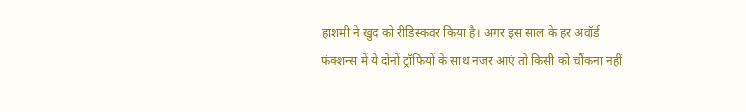हाशमी ने खुद को रीडिस्कवर किया है। अगर इस साल के हर अवॉर्ड फंक्शन्स में ये दोनों ट्रॉफियों के साथ नजर आएं तो किसी को चौंकना नहीं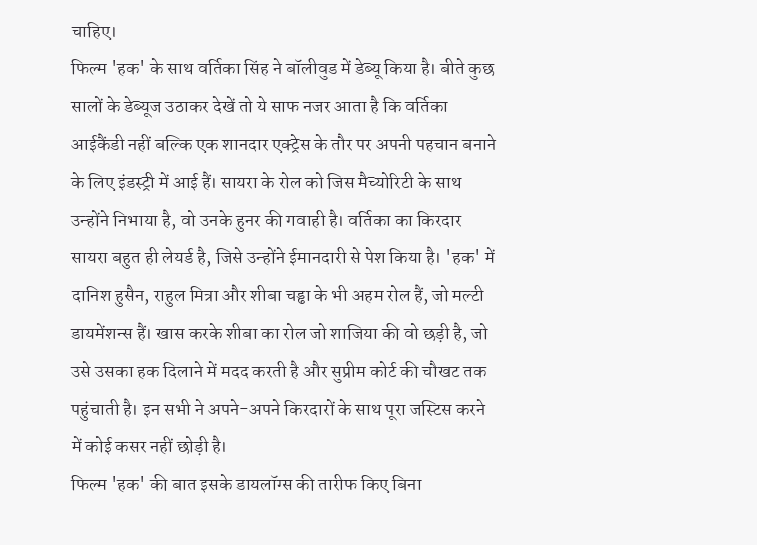चाहिए।
फिल्म 'हक' के साथ वर्तिका सिंह ने बॉलीवुड में डेब्यू किया है। बीते कुछ सालों के डेब्यूज उठाकर देखें तो ये साफ नजर आता है कि वर्तिका आईकैंडी नहीं बल्कि एक शानदार एक्ट्रेस के तौर पर अपनी पहचान बनाने के लिए इंडस्ट्री में आई हैं। सायरा के रोल को जिस मैच्योरिटी के साथ उन्होंने निभाया है, वो उनके हुनर की गवाही है। वर्तिका का किरदार सायरा बहुत ही लेयर्ड है, जिसे उन्होंने ईमानदारी से पेश किया है। 'हक' में दानिश हुसैन, राहुल मित्रा और शीबा चड्ढा के भी अहम रोल हैं, जो मल्टी डायमेंशन्स हैं। खास करके शीबा का रोल जो शाजिया की वो छड़ी है, जो उसे उसका हक दिलाने में मदद करती है और सुप्रीम कोर्ट की चौखट तक पहुंचाती है। इन सभी ने अपने-अपने किरदारों के साथ पूरा जस्टिस करने में कोई कसर नहीं छोड़ी है।
फिल्म 'हक' की बात इसके डायलॉग्स की तारीफ किए बिना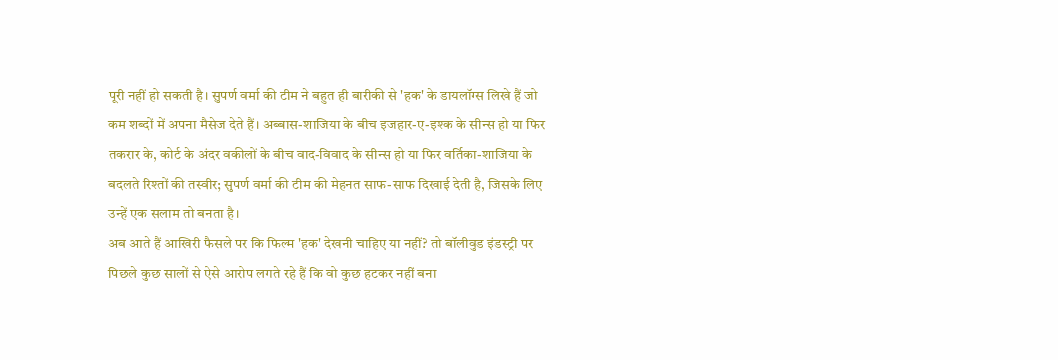पूरी नहीं हो सकती है। सुपर्ण वर्मा की टीम ने बहुत ही बारीकी से 'हक' के डायलॉग्स लिखे हैं जो कम शब्दों में अपना मैसेज देते हैं। अब्बास-शाजिया के बीच इजहार-ए-इश्क के सीन्स हो या फिर तकरार के, कोर्ट के अंदर वकीलों के बीच वाद-विवाद के सीन्स हो या फिर वर्तिका-शाजिया के बदलते रिश्तों की तस्वीर; सुपर्ण वर्मा की टीम की मेहनत साफ-साफ दिखाई देती है, जिसके लिए उन्हें एक सलाम तो बनता है।
अब आते हैं आखिरी फैसले पर कि फिल्म 'हक' देखनी चाहिए या नहीं? तो बॉलीवुड इंडस्ट्री पर पिछले कुछ सालों से ऐसे आरोप लगते रहे हैं कि वो कुछ हटकर नहीं बना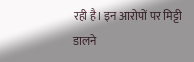रही है। इन आरोपों पर मिट्टी डालने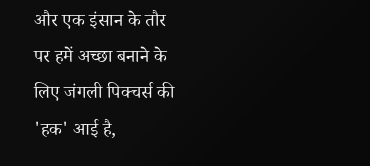और एक इंसान के तौर पर हमें अच्छा बनाने के लिए जंगली पिक्चर्स की 'हक' आई है,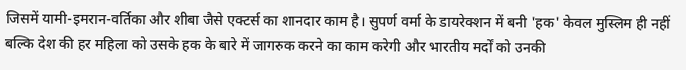जिसमें यामी-इमरान-वर्तिका और शीबा जैसे एक्टर्स का शानदार काम है। सुपर्ण वर्मा के डायरेक्शन में बनी 'हक' केवल मुस्लिम ही नहीं बल्कि देश की हर महिला को उसके हक के बारे में जागरुक करने का काम करेगी और भारतीय मर्दों को उनकी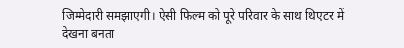जिम्मेदारी समझाएगी। ऐसी फिल्म को पूरे परिवार के साथ थिएटर में देखना बनता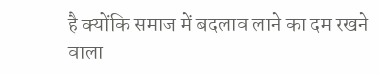है क्योंकि समाज में बदलाव लाने का दम रखने वाला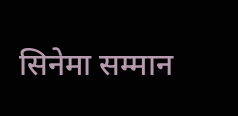सिनेमा सम्मान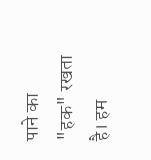पाने का "हक" रखता है। हम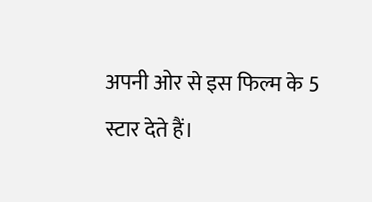अपनी ओर से इस फिल्म के 5 स्टार देते हैं।